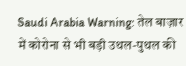Saudi Arabia Warning: तेल बाज़ार में कोरोना से भी बड़ी उथल-पुथल की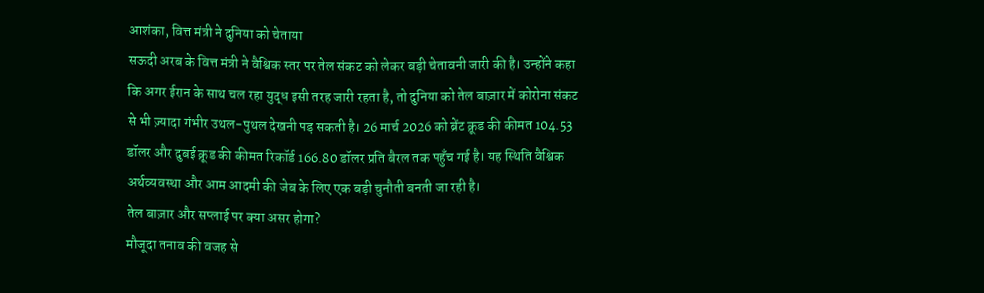आशंका, वित्त मंत्री ने दुनिया को चेताया
सऊदी अरब के वित्त मंत्री ने वैश्विक स्तर पर तेल संकट को लेकर बड़ी चेतावनी जारी की है। उन्होंने कहा कि अगर ईरान के साथ चल रहा युद्ध इसी तरह जारी रहता है, तो दुनिया को तेल बाज़ार में कोरोना संकट से भी ज़्यादा गंभीर उथल-पुथल देखनी पड़ सकती है। 26 मार्च 2026 को ब्रेंट क्रूड की कीमत 104.53 डॉलर और दुबई क्रूड की कीमत रिकॉर्ड 166.80 डॉलर प्रति बैरल तक पहुँच गई है। यह स्थिति वैश्विक अर्थव्यवस्था और आम आदमी की जेब के लिए एक बड़ी चुनौती बनती जा रही है।
तेल बाज़ार और सप्लाई पर क्या असर होगा?
मौजूदा तनाव की वजह से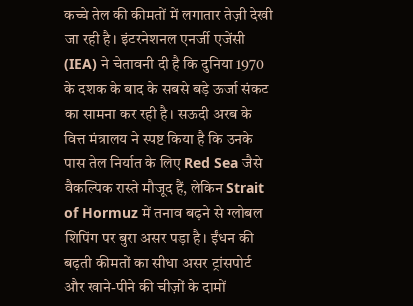कच्चे तेल की कीमतों में लगातार तेज़ी देखी जा रही है। इंटरनेशनल एनर्जी एजेंसी (IEA) ने चेतावनी दी है कि दुनिया 1970 के दशक के बाद के सबसे बड़े ऊर्जा संकट का सामना कर रही है। सऊदी अरब के वित्त मंत्रालय ने स्पष्ट किया है कि उनके पास तेल निर्यात के लिए Red Sea जैसे वैकल्पिक रास्ते मौजूद हैं, लेकिन Strait of Hormuz में तनाव बढ़ने से ग्लोबल शिपिंग पर बुरा असर पड़ा है। ईंधन की बढ़ती कीमतों का सीधा असर ट्रांसपोर्ट और खाने-पीने की चीज़ों के दामों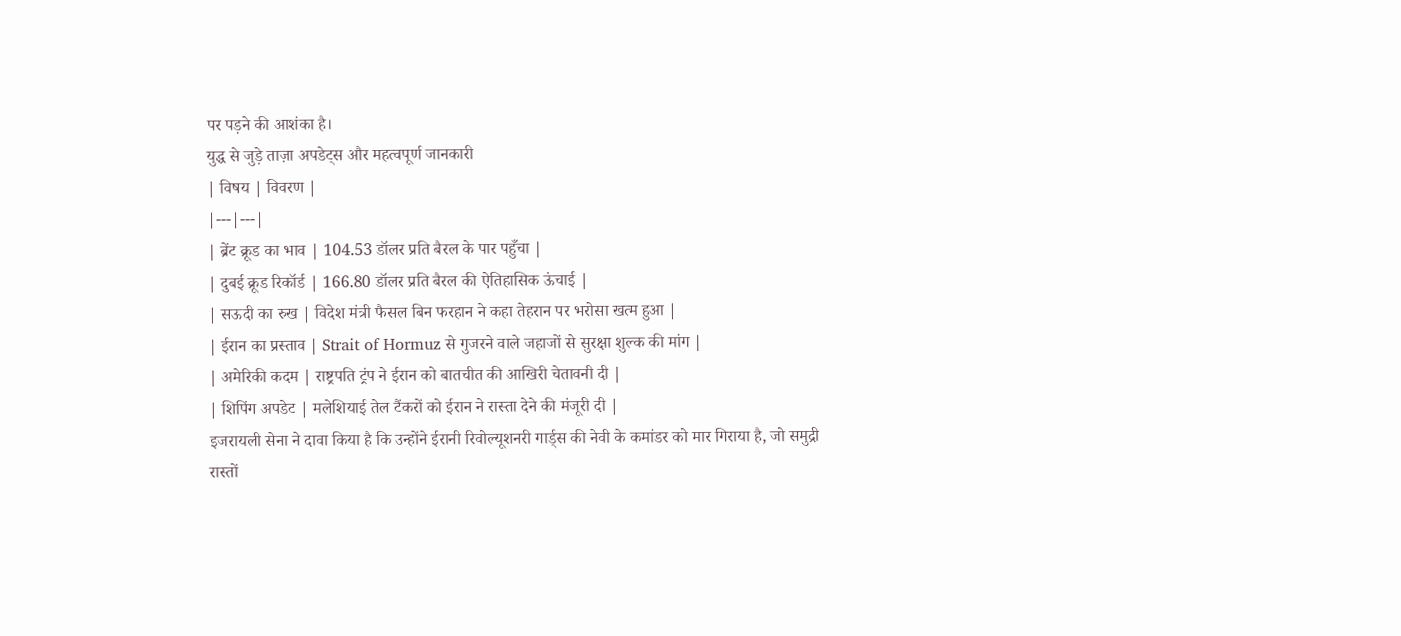पर पड़ने की आशंका है।
युद्ध से जुड़े ताज़ा अपडेट्स और महत्वपूर्ण जानकारी
| विषय | विवरण |
|---|---|
| ब्रेंट क्रूड का भाव | 104.53 डॉलर प्रति बैरल के पार पहुँचा |
| दुबई क्रूड रिकॉर्ड | 166.80 डॉलर प्रति बैरल की ऐतिहासिक ऊंचाई |
| सऊदी का रुख | विदेश मंत्री फैसल बिन फरहान ने कहा तेहरान पर भरोसा खत्म हुआ |
| ईरान का प्रस्ताव | Strait of Hormuz से गुजरने वाले जहाजों से सुरक्षा शुल्क की मांग |
| अमेरिकी कदम | राष्ट्रपति ट्रंप ने ईरान को बातचीत की आखिरी चेतावनी दी |
| शिपिंग अपडेट | मलेशियाई तेल टैंकरों को ईरान ने रास्ता देने की मंजूरी दी |
इजरायली सेना ने दावा किया है कि उन्होंने ईरानी रिवोल्यूशनरी गार्ड्स की नेवी के कमांडर को मार गिराया है, जो समुद्री रास्तों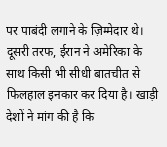पर पाबंदी लगाने के ज़िम्मेदार थे। दूसरी तरफ, ईरान ने अमेरिका के साथ किसी भी सीधी बातचीत से फिलहाल इनकार कर दिया है। खाड़ी देशों ने मांग की है कि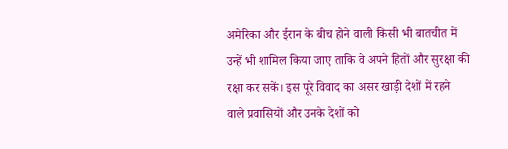अमेरिका और ईरान के बीच होने वाली किसी भी बातचीत में उन्हें भी शामिल किया जाए ताकि वे अपने हितों और सुरक्षा की रक्षा कर सकें। इस पूरे विवाद का असर खाड़ी देशों में रहने वाले प्रवासियों और उनके देशों को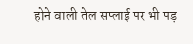होने वाली तेल सप्लाई पर भी पड़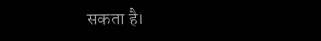सकता है।